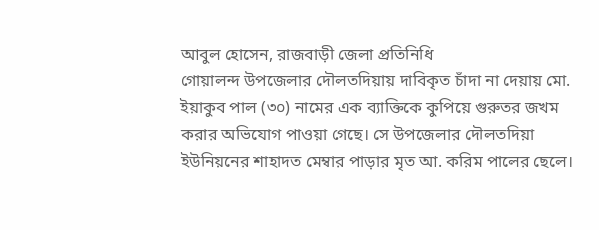আবুল হোসেন, রাজবাড়ী জেলা প্রতিনিধি
গোয়ালন্দ উপজেলার দৌলতদিয়ায় দাবিকৃত চাঁদা না দেয়ায় মো. ইয়াকুব পাল (৩০) নামের এক ব্যাক্তিকে কুপিয়ে গুরুতর জখম করার অভিযোগ পাওয়া গেছে। সে উপজেলার দৌলতদিয়া ইউনিয়নের শাহাদত মেম্বার পাড়ার মৃত আ. করিম পালের ছেলে।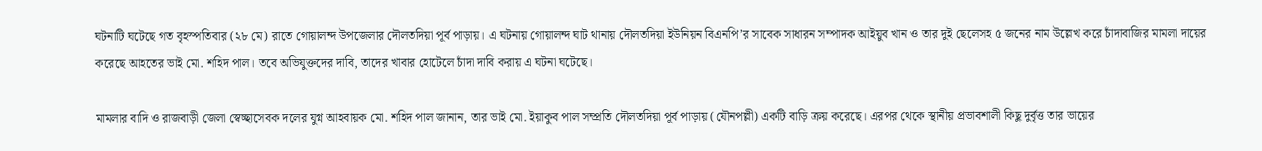ঘটনাটি ঘটেছে গত বৃহস্পতিবার (২৮ মে) রাতে গোয়ালন্দ উপজেলার দৌলতদিয়া পূর্ব পাড়ায়। এ ঘটনায় গোয়ালন্দ ঘাট থানায় দৌলতদিয়া ইউনিয়ন বিএনপি’র সাবেক সাধারন সম্পাদক আইয়ুব খান ও তার দুই ছেলেসহ ৫ জনের নাম উল্লেখ করে চাঁদাবাজির মামলা দায়ের করেছে আহতের ভাই মো. শহিদ পাল। তবে অভিযুক্তদের দাবি, তাদের খাবার হোটেলে চাঁদা দাবি করায় এ ঘটনা ঘটেছে।

মামলার বাদি ও রাজবাড়ী জেলা স্বেচ্ছাসেবক দলের যুগ্ন আহবায়ক মো. শহিদ পাল জানান, তার ভাই মো. ইয়াকুব পাল সম্প্রতি দৌলতদিয়া পূর্ব পাড়ায় (যৌনপল্লী) একটি বাড়ি ক্রয় করেছে। এরপর থেকে স্থানীয় প্রভাবশালী কিছু দুর্বৃত্ত তার ভায়ের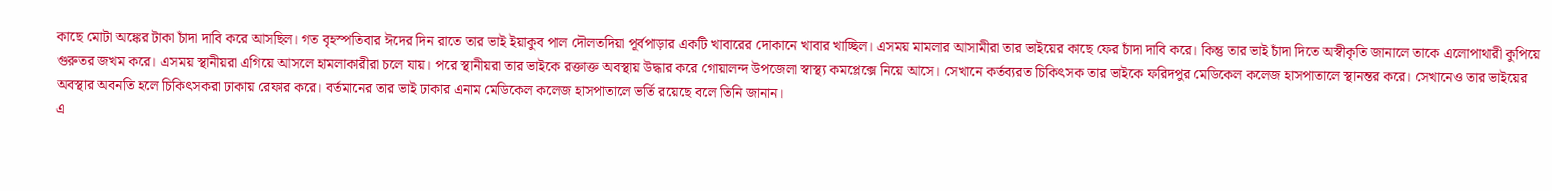কাছে মোটা অঙ্কের টাকা চাঁদা দাবি করে আসছিল। গত বৃহস্পতিবার ঈদের দিন রাতে তার ভাই ইয়াকুব পাল দৌলতদিয়া পূর্বপাড়ার একটি খাবারের দোকানে খাবার খাচ্ছিল। এসময় মামলার আসামীরা তার ভাইয়ের কাছে ফের চাঁদা দাবি করে। কিন্তু তার ভাই চাঁদা দিতে অস্বীকৃতি জানালে তাকে এলোপাথারী কুপিয়ে গুরুতর জখম করে। এসময় স্থানীয়রা এগিয়ে আসলে হামলাকারীরা চলে যায়। পরে স্থানীয়রা তার ভাইকে রক্তাক্ত অবস্থায় উদ্ধার করে গোয়ালন্দ উপজেলা স্বাস্থ্য কমপ্লেক্সে নিয়ে আসে। সেখানে কর্তব্যরত চিকিৎসক তার ভাইকে ফরিদপুর মেডিকেল কলেজ হাসপাতালে স্থানন্তর করে। সেখানেও তার ভাইয়ের অবস্থার অবনতি হলে চিকিৎসকরা ঢাকায় রেফার করে। বর্তমানের তার ভাই ঢাকার এনাম মেডিকেল কলেজ হাসপাতালে ভর্তি রয়েছে বলে তিনি জানান।
এ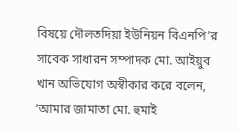বিষয়ে দৌলতদিয়া ইউনিয়ন বিএনপি’র সাবেক সাধারন সম্পাদক মো. আইয়ুব খান অভিযোগ অস্বীকার করে বলেন, ‘আমার জামাতা মো. হুমাই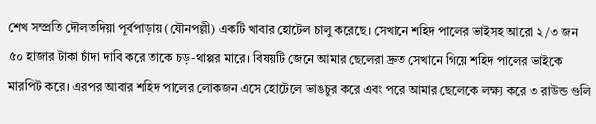শেখ সম্প্রতি দৌলতদিয়া পূর্বপাড়ায় (যৌনপল্লী) একটি খাবার হোটেল চালু করেছে। সেখানে শহিদ পালের ভাইসহ আরো ২/৩ জন ৫০ হাজার টাকা চাঁদা দাবি করে তাকে চড়-থাপ্পর মারে। বিষয়টি জেনে আমার ছেলেরা দ্রুত সেখানে গিয়ে শহিদ পালের ভাইকে মারপিট করে। এরপর আবার শহিদ পালের লোকজন এসে হোটেলে ভাঙচুর করে এবং পরে আমার ছেলেকে লক্ষ্য করে ৩ রাউন্ড গুলি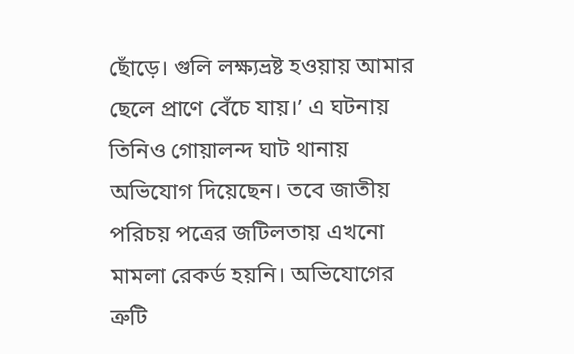ছোঁড়ে। গুলি লক্ষ্যভ্রষ্ট হওয়ায় আমার ছেলে প্রাণে বেঁচে যায়।’ এ ঘটনায় তিনিও গোয়ালন্দ ঘাট থানায় অভিযোগ দিয়েছেন। তবে জাতীয় পরিচয় পত্রের জটিলতায় এখনো মামলা রেকর্ড হয়নি। অভিযোগের ত্রুটি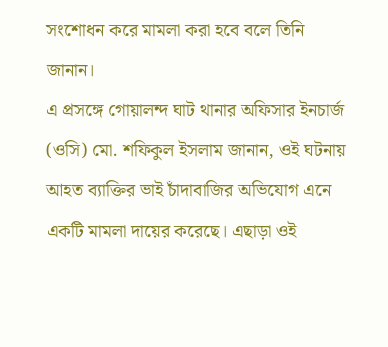সংশোধন করে মামলা করা হবে বলে তিনি জানান।
এ প্রসঙ্গে গোয়ালন্দ ঘাট থানার অফিসার ইনচার্জ (ওসি) মো. শফিকুল ইসলাম জানান, ওই ঘটনায় আহত ব্যাক্তির ভাই চাঁদাবাজির অভিযোগ এনে একটি মামলা দায়ের করেছে। এছাড়া ওই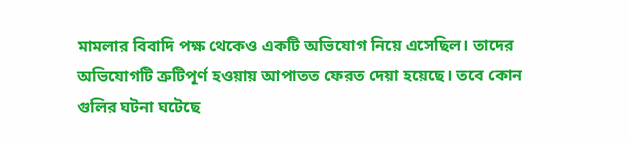মামলার বিবাদি পক্ষ থেকেও একটি অভিযোগ নিয়ে এসেছিল। তাদের অভিযোগটি ত্রুটিপূর্ণ হওয়ায় আপাতত ফেরত দেয়া হয়েছে। তবে কোন গুলির ঘটনা ঘটেছে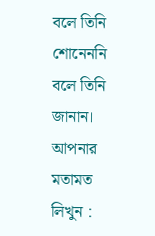বলে তিনি শোনেননি বলে তিনি জানান।
আপনার মতামত লিখুন :